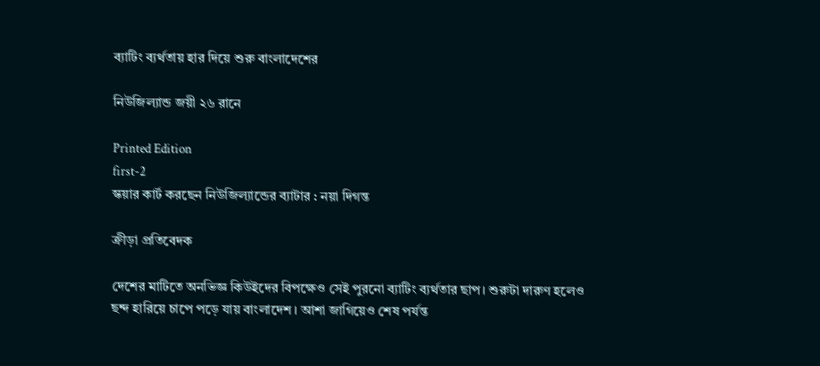ব্যাটিং ব্যর্থতায় হার দিয়ে শুরু বাংলাদেশের

নিউজিল্যান্ড জয়ী ২৬ রানে

Printed Edition
first-2
স্কয়ার কার্ট করছেন নিউজিল্যান্ডের ব্যাটার : নয়া দিগন্ত

ক্রীড়া প্রতিবেদক

দেশের মাটিতে অনভিজ্ঞ কিউইদের বিপক্ষেও সেই পুরনো ব্যাটিং ব্যর্থতার ছাপ। শুরুটা দারুণ হলেও ছন্দ হারিয়ে চাপে পড়ে যায় বাংলাদেশ। আশা জাগিয়েও শেষ পর্যন্ত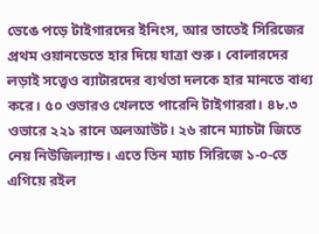ভেঙে পড়ে টাইগারদের ইনিংস, আর তাতেই সিরিজের প্রথম ওয়ানডেতে হার দিয়ে যাত্রা শুরু। বোলারদের লড়াই সত্ত্বেও ব্যাটারদের ব্যর্থতা দলকে হার মানতে বাধ্য করে। ৫০ ওভারও খেলতে পারেনি টাইগাররা। ৪৮.৩ ওভারে ২২১ রানে অলআউট। ২৬ রানে ম্যাচটা জিতে নেয় নিউজিল্যান্ড। এতে তিন ম্যাচ সিরিজে ১-০-তে এগিয়ে রইল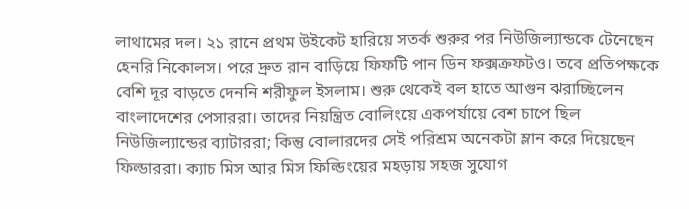লাথামের দল। ২১ রানে প্রথম উইকেট হারিয়ে সতর্ক শুরুর পর নিউজিল্যান্ডকে টেনেছেন হেনরি নিকোলস। পরে দ্রুত রান বাড়িয়ে ফিফটি পান ডিন ফক্সক্রফটও। তবে প্রতিপক্ষকে বেশি দূর বাড়তে দেননি শরীফুল ইসলাম। শুরু থেকেই বল হাতে আগুন ঝরাচ্ছিলেন বাংলাদেশের পেসাররা। তাদের নিয়ন্ত্রিত বোলিংয়ে একপর্যায়ে বেশ চাপে ছিল নিউজিল্যান্ডের ব্যাটাররা; কিন্তু বোলারদের সেই পরিশ্রম অনেকটা ম্লান করে দিয়েছেন ফিল্ডাররা। ক্যাচ মিস আর মিস ফিল্ডিংয়ের মহড়ায় সহজ সুযোগ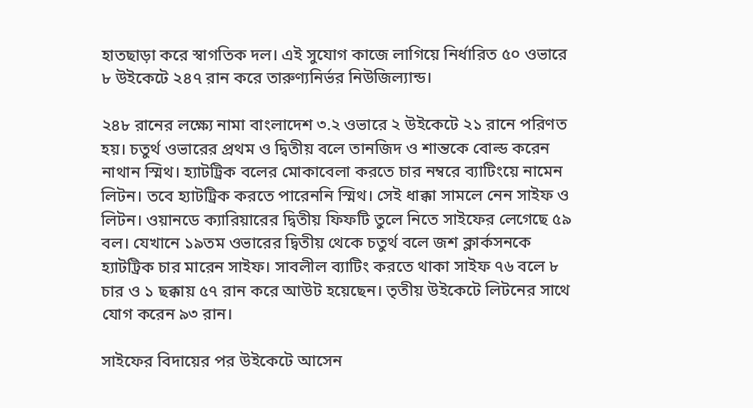হাতছাড়া করে স্বাগতিক দল। এই সুযোগ কাজে লাগিয়ে নির্ধারিত ৫০ ওভারে ৮ উইকেটে ২৪৭ রান করে তারুণ্যনির্ভর নিউজিল্যান্ড।

২৪৮ রানের লক্ষ্যে নামা বাংলাদেশ ৩.২ ওভারে ২ উইকেটে ২১ রানে পরিণত হয়। চতুর্থ ওভারের প্রথম ও দ্বিতীয় বলে তানজিদ ও শান্তকে বোল্ড করেন নাথান স্মিথ। হ্যাটট্রিক বলের মোকাবেলা করতে চার নম্বরে ব্যাটিংয়ে নামেন লিটন। তবে হ্যাটট্রিক করতে পারেননি স্মিথ। সেই ধাক্কা সামলে নেন সাইফ ও লিটন। ওয়ানডে ক্যারিয়ারের দ্বিতীয় ফিফটি তুলে নিতে সাইফের লেগেছে ৫৯ বল। যেখানে ১৯তম ওভারের দ্বিতীয় থেকে চতুর্থ বলে জশ ক্লার্কসনকে হ্যাটট্রিক চার মারেন সাইফ। সাবলীল ব্যাটিং করতে থাকা সাইফ ৭৬ বলে ৮ চার ও ১ ছক্কায় ৫৭ রান করে আউট হয়েছেন। তৃতীয় উইকেটে লিটনের সাথে যোগ করেন ৯৩ রান।

সাইফের বিদায়ের পর উইকেটে আসেন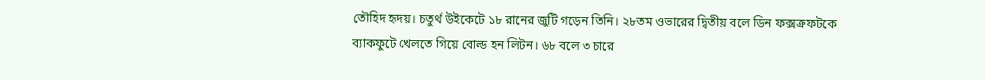তৌহিদ হৃদয়। চতুর্থ উইকেটে ১৮ রানের জুটি গড়েন তিনি। ২৮তম ওভারের দ্বিতীয় বলে ডিন ফক্সক্রফটকে ব্যাকফুটে খেলতে গিয়ে বোল্ড হন লিটন। ৬৮ বলে ৩ চারে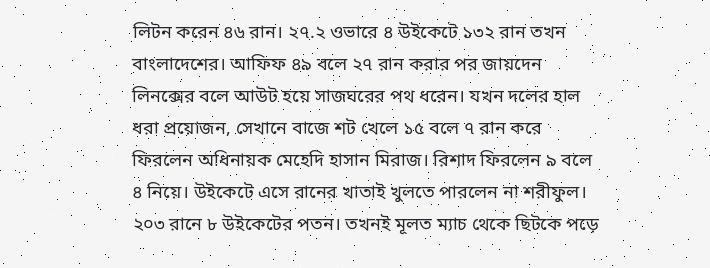লিটন করেন ৪৬ রান। ২৭.২ ওভারে ৪ উইকেটে ১৩২ রান তখন বাংলাদেশের। আফিফ ৪৯ বলে ২৭ রান করার পর জায়দেন লিনক্সের বলে আউট হয়ে সাজঘরের পথ ধরেন। যখন দলের হাল ধরা প্রয়োজন, সেখানে বাজে শট খেলে ১৫ বলে ৭ রান করে ফিরলেন অধিনায়ক মেহেদি হাসান মিরাজ। রিশাদ ফিরলেন ৯ বলে ৪ নিয়ে। উইকেটে এসে রানের খাতাই খুলতে পারলেন না শরীফুল। ২০৩ রানে ৮ উইকেটের পতন। তখনই মূলত ম্যাচ থেকে ছিটকে পড়ে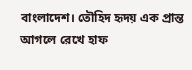বাংলাদেশ। তৌহিদ হৃদয় এক প্রান্ত আগলে রেখে হাফ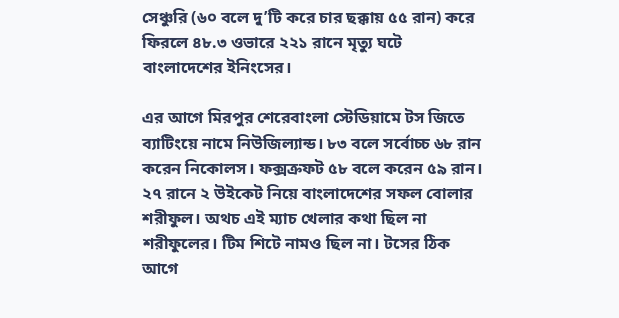সেঞ্চুরি (৬০ বলে দু’টি করে চার ছক্কায় ৫৫ রান) করে ফিরলে ৪৮.৩ ওভারে ২২১ রানে মৃত্যু ঘটে বাংলাদেশের ইনিংসের।

এর আগে মিরপুর শেরেবাংলা স্টেডিয়ামে টস জিতে ব্যাটিংয়ে নামে নিউজিল্যান্ড। ৮৩ বলে সর্বোচ্চ ৬৮ রান করেন নিকোলস। ফক্সক্রফট ৫৮ বলে করেন ৫৯ রান। ২৭ রানে ২ উইকেট নিয়ে বাংলাদেশের সফল বোলার শরীফুল। অথচ এই ম্যাচ খেলার কথা ছিল না শরীফুলের। টিম শিটে নামও ছিল না। টসের ঠিক আগে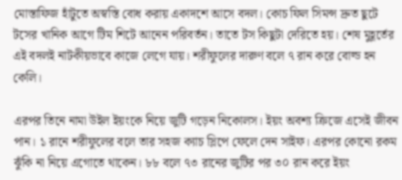মোস্তাফিজ হাঁটুতে অস্বস্তি বোধ করায় একাদশে আসে বদল। কোচ ফিল সিমন্স দ্রুত ছুটে টসের খানিক আগে টিম শিটে আনেন পরিবর্তন। তাতে টস কিছুটা দেরিতে হয়। শেষ মুহূর্তের এই বদলই নাটকীয়ভাবে কাজে লেগে যায়। শরীফুলের দারুণ বলে ৭ রান করে বোল্ড হন কেলি।

এরপর তিনে নামা উইল ইয়ংকে নিয়ে জুটি গড়েন নিকোলস। ইয়ং অবশ্য ক্রিজে এসেই জীবন পান। ১ রানে শরীফুলের বলে তার সহজ ক্যাচ স্লিপে ফেলে দেন সাইফ। এরপর কোনো রকম ঝুঁকি না নিয়ে এগোতে থাকেন। ৮৮ বলে ৭৩ রানের জুটির পর ৩০ রান করে ইয়ং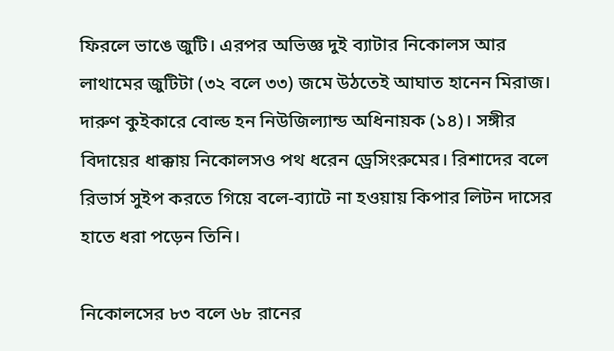ফিরলে ভাঙে জুটি। এরপর অভিজ্ঞ দুই ব্যাটার নিকোলস আর লাথামের জুটিটা (৩২ বলে ৩৩) জমে উঠতেই আঘাত হানেন মিরাজ। দারুণ কুইকারে বোল্ড হন নিউজিল্যান্ড অধিনায়ক (১৪)। সঙ্গীর বিদায়ের ধাক্কায় নিকোলসও পথ ধরেন ড্রেসিংরুমের। রিশাদের বলে রিভার্স সুইপ করতে গিয়ে বলে-ব্যাটে না হওয়ায় কিপার লিটন দাসের হাতে ধরা পড়েন তিনি।

নিকোলসের ৮৩ বলে ৬৮ রানের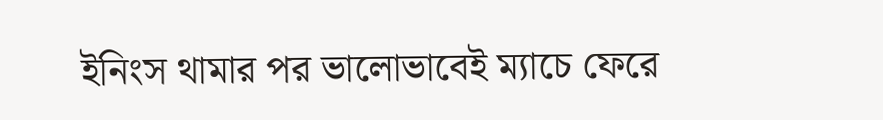ইনিংস থামার পর ভালোভাবেই ম্যাচে ফেরে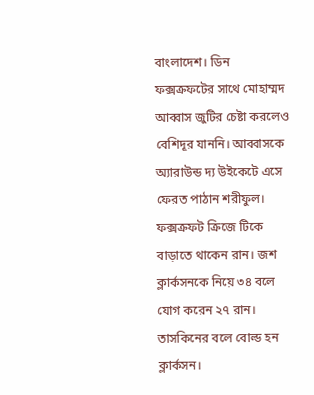বাংলাদেশ। ডিন ফক্সক্রফটের সাথে মোহাম্মদ আব্বাস জুটির চেষ্টা করলেও বেশিদূর যাননি। আব্বাসকে অ্যারাউন্ড দ্য উইকেটে এসে ফেরত পাঠান শরীফুল। ফক্সক্রফট ক্রিজে টিকে বাড়াতে থাকেন রান। জশ ক্লার্কসনকে নিয়ে ৩৪ বলে যোগ করেন ২৭ রান। তাসকিনের বলে বোল্ড হন ক্লার্কসন।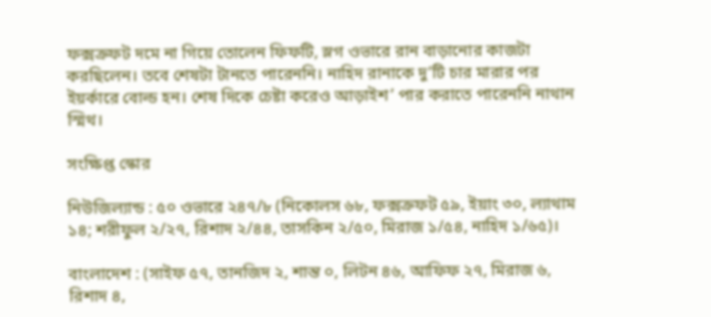ফক্সক্রফট দমে না গিয়ে তোলেন ফিফটি, স্লগ ওভারে রান বাড়ানোর কাজটা করছিলেন। তবে শেষটা টানতে পারেননি। নাহিদ রানাকে দু’টি চার মারার পর ইয়র্কারে বোল্ড হন। শেষ দিকে চেষ্টা করেও আড়াইশ’ পার করাতে পারেননি নাথান স্মিথ।

সংক্ষিপ্ত স্কোর

নিউজিল্যান্ড : ৫০ ওভারে ২৪৭/৮ (নিকোলস ৬৮, ফক্সক্রফট ৫৯, ইয়াং ৩০, ল্যাথাম ১৪; শরীফুল ২/২৭, রিশাদ ২/৪৪, তাসকিন ২/৫০, মিরাজ ১/৫৪, নাহিদ ১/৬৫)।

বাংলাদেশ : (সাইফ ৫৭, তানজিদ ২, শান্ত ০, লিটন ৪৬, আফিফ ২৭, মিরাজ ৬, রিশাদ ৪,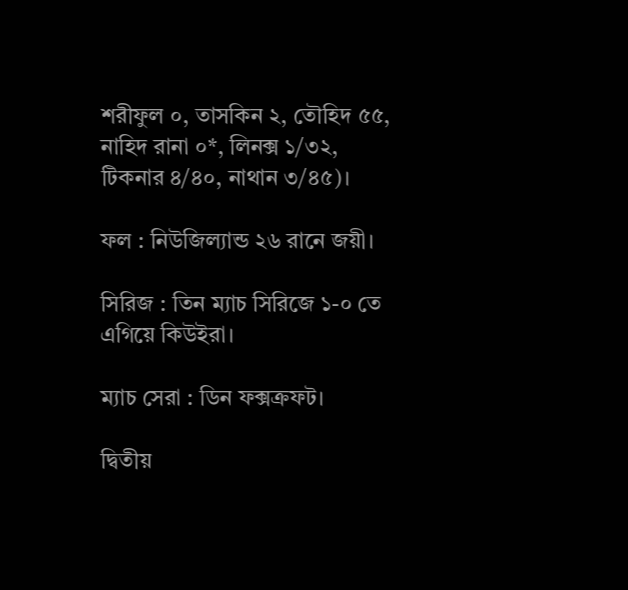শরীফুল ০, তাসকিন ২, তৌহিদ ৫৫, নাহিদ রানা ০*, লিনক্স ১/৩২, টিকনার ৪/৪০, নাথান ৩/৪৫)।

ফল : নিউজিল্যান্ড ২৬ রানে জয়ী।

সিরিজ : তিন ম্যাচ সিরিজে ১-০ তে এগিয়ে কিউইরা।

ম্যাচ সেরা : ডিন ফক্সক্রফট।

দ্বিতীয়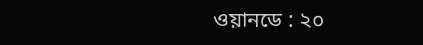ওয়ানডে : ২০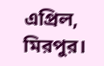এপ্রিল, মিরপুর।